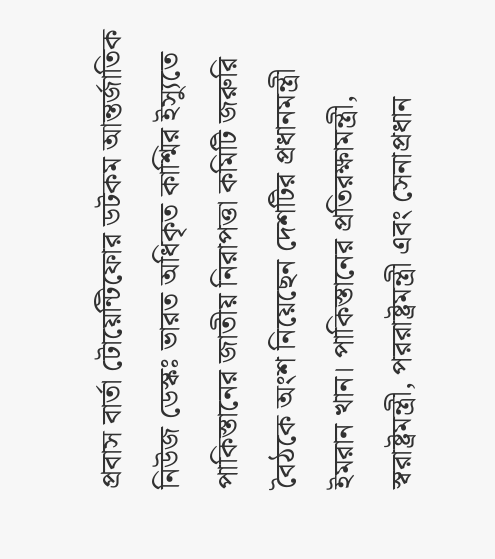প্রবাস বার্তা টোয়েন্টিফোর ডটকম আন্তর্জাতিক নিউজ ডেস্কঃ ভারত অধিকৃত কাশ্মির ইস্যুতে পাকিস্তানের জাতীয় নিরাপত্তা কমিটি জরুরি বৈঠকে অংশ নিয়েছেন দেশটির প্রধানমন্ত্রী ইমরান খান। পাকিস্তানের প্রতিরক্ষামন্ত্রী, স্বরাষ্ট্রমন্ত্রী, পররাষ্ট্রমন্ত্রী এবং সেনাপ্রধান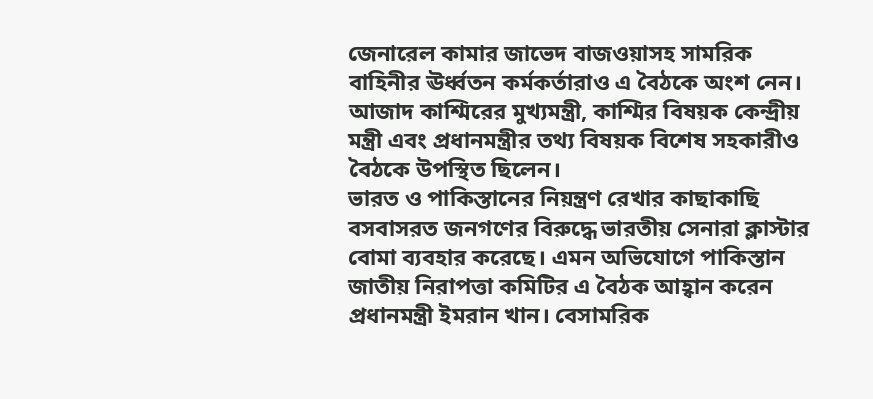জেনারেল কামার জাভেদ বাজওয়াসহ সামরিক বাহিনীর ঊর্ধ্বতন কর্মকর্তারাও এ বৈঠকে অংশ নেন। আজাদ কাশ্মিরের মুখ্যমন্ত্রী, কাশ্মির বিষয়ক কেন্দ্রীয় মন্ত্রী এবং প্রধানমন্ত্রীর তথ্য বিষয়ক বিশেষ সহকারীও বৈঠকে উপস্থিত ছিলেন।
ভারত ও পাকিস্তানের নিয়ন্ত্রণ রেখার কাছাকাছি বসবাসরত জনগণের বিরুদ্ধে ভারতীয় সেনারা ক্লাস্টার বোমা ব্যবহার করেছে। এমন অভিযোগে পাকিস্তান জাতীয় নিরাপত্তা কমিটির এ বৈঠক আহ্বান করেন প্রধানমন্ত্রী ইমরান খান। বেসামরিক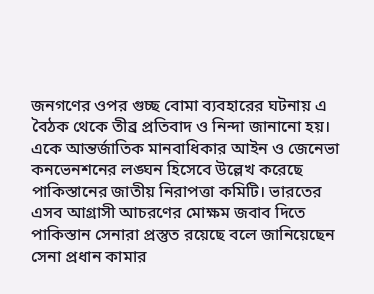জনগণের ওপর গুচ্ছ বোমা ব্যবহারের ঘটনায় এ বৈঠক থেকে তীব্র প্রতিবাদ ও নিন্দা জানানো হয়। একে আন্তর্জাতিক মানবাধিকার আইন ও জেনেভা কনভেনশনের লঙ্ঘন হিসেবে উল্লেখ করেছে পাকিস্তানের জাতীয় নিরাপত্তা কমিটি। ভারতের এসব আগ্রাসী আচরণের মোক্ষম জবাব দিতে পাকিস্তান সেনারা প্রস্তুত রয়েছে বলে জানিয়েছেন সেনা প্রধান কামার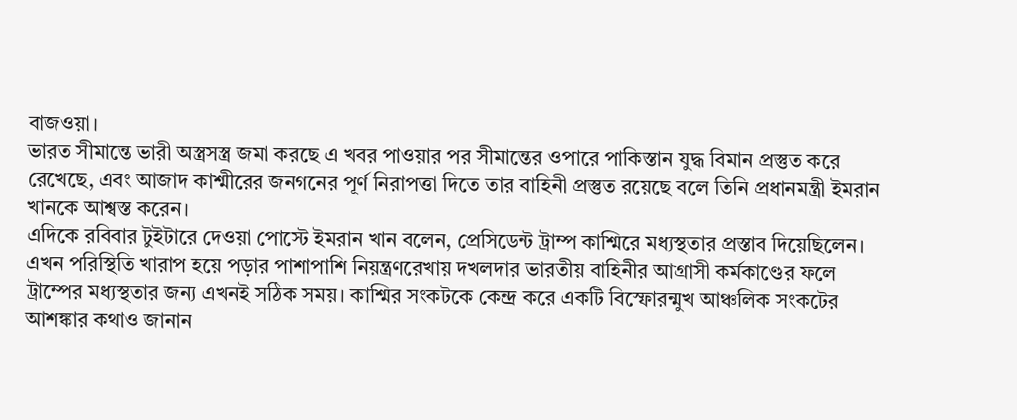বাজওয়া।
ভারত সীমান্তে ভারী অস্ত্রসস্ত্র জমা করছে এ খবর পাওয়ার পর সীমান্তের ওপারে পাকিস্তান যুদ্ধ বিমান প্রস্তুত করে রেখেছে, এবং আজাদ কাশ্মীরের জনগনের পূর্ণ নিরাপত্তা দিতে তার বাহিনী প্রস্তুত রয়েছে বলে তিনি প্রধানমন্ত্রী ইমরান খানকে আশ্বস্ত করেন।
এদিকে রবিবার টুইটারে দেওয়া পোস্টে ইমরান খান বলেন, প্রেসিডেন্ট ট্রাম্প কাশ্মিরে মধ্যস্থতার প্রস্তাব দিয়েছিলেন। এখন পরিস্থিতি খারাপ হয়ে পড়ার পাশাপাশি নিয়ন্ত্রণরেখায় দখলদার ভারতীয় বাহিনীর আগ্রাসী কর্মকাণ্ডের ফলে ট্রাম্পের মধ্যস্থতার জন্য এখনই সঠিক সময়। কাশ্মির সংকটকে কেন্দ্র করে একটি বিস্ফোরন্মুখ আঞ্চলিক সংকটের আশঙ্কার কথাও জানান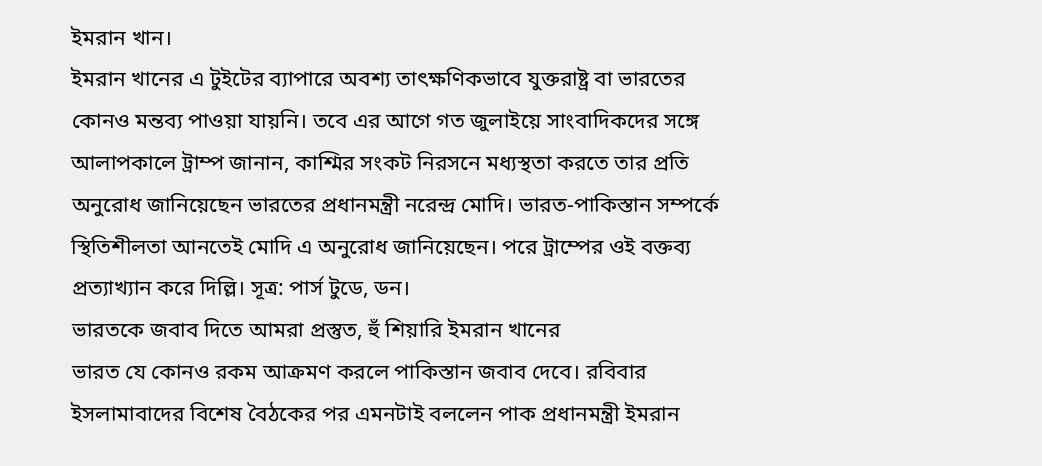ইমরান খান।
ইমরান খানের এ টুইটের ব্যাপারে অবশ্য তাৎক্ষণিকভাবে যুক্তরাষ্ট্র বা ভারতের কোনও মন্তব্য পাওয়া যায়নি। তবে এর আগে গত জুলাইয়ে সাংবাদিকদের সঙ্গে আলাপকালে ট্রাম্প জানান, কাশ্মির সংকট নিরসনে মধ্যস্থতা করতে তার প্রতি অনুরোধ জানিয়েছেন ভারতের প্রধানমন্ত্রী নরেন্দ্র মোদি। ভারত-পাকিস্তান সম্পর্কে স্থিতিশীলতা আনতেই মোদি এ অনুরোধ জানিয়েছেন। পরে ট্রাম্পের ওই বক্তব্য প্রত্যাখ্যান করে দিল্লি। সূত্র: পার্স টুডে, ডন।
ভারতকে জবাব দিতে আমরা প্রস্তুত, হুঁ শিয়ারি ইমরান খানের
ভারত যে কোনও রকম আক্রমণ করলে পাকিস্তান জবাব দেবে। রবিবার ইসলামাবাদের বিশেষ বৈঠকের পর এমনটাই বললেন পাক প্রধানমন্ত্রী ইমরান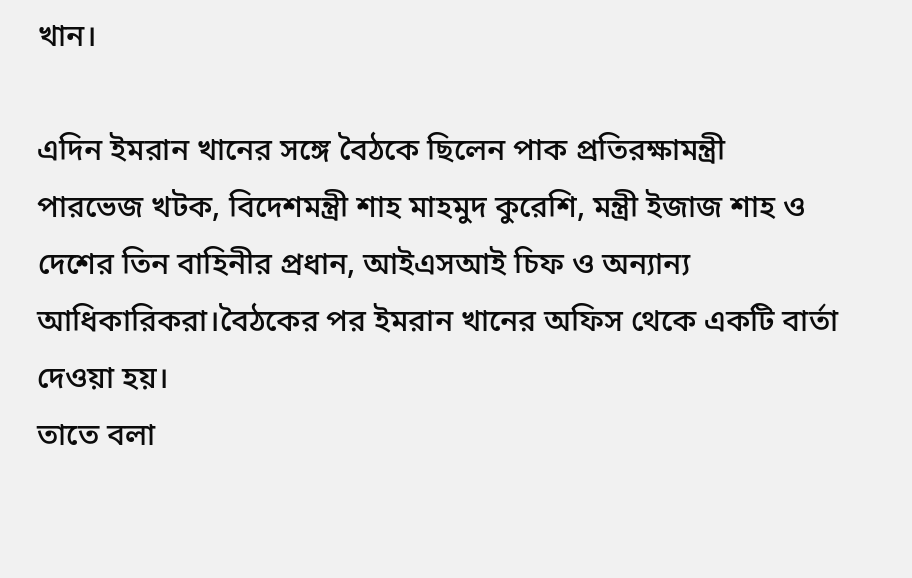খান।

এদিন ইমরান খানের সঙ্গে বৈঠকে ছিলেন পাক প্রতিরক্ষামন্ত্রী পারভেজ খটক, বিদেশমন্ত্রী শাহ মাহমুদ কুরেশি, মন্ত্রী ইজাজ শাহ ও দেশের তিন বাহিনীর প্রধান, আইএসআই চিফ ও অন্যান্য আধিকারিকরা।বৈঠকের পর ইমরান খানের অফিস থেকে একটি বার্তা দেওয়া হয়।
তাতে বলা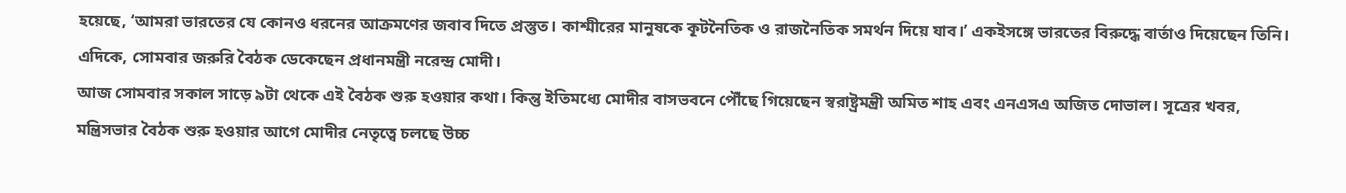হয়েছে, ‘আমরা ভারতের যে কোনও ধরনের আক্রমণের জবাব দিতে প্রস্তুত। কাশ্মীরের মানুষকে কূটনৈতিক ও রাজনৈতিক সমর্থন দিয়ে যাব।’ একইসঙ্গে ভারতের বিরুদ্ধে বার্তাও দিয়েছেন তিনি। এদিকে, সোমবার জরুরি বৈঠক ডেকেছেন প্রধানমন্ত্রী নরেন্দ্র মোদী।
আজ সোমবার সকাল সাড়ে ৯টা থেকে এই বৈঠক শুরু হওয়ার কথা। কিন্তু ইতিমধ্যে মোদীর বাসভবনে পৌঁছে গিয়েছেন স্বরাষ্ট্রমন্ত্রী অমিত শাহ এবং এনএসএ অজিত দোভাল। সূত্রের খবর, মন্ত্রিসভার বৈঠক শুরু হওয়ার আগে মোদীর নেতৃত্বে চলছে উচ্চ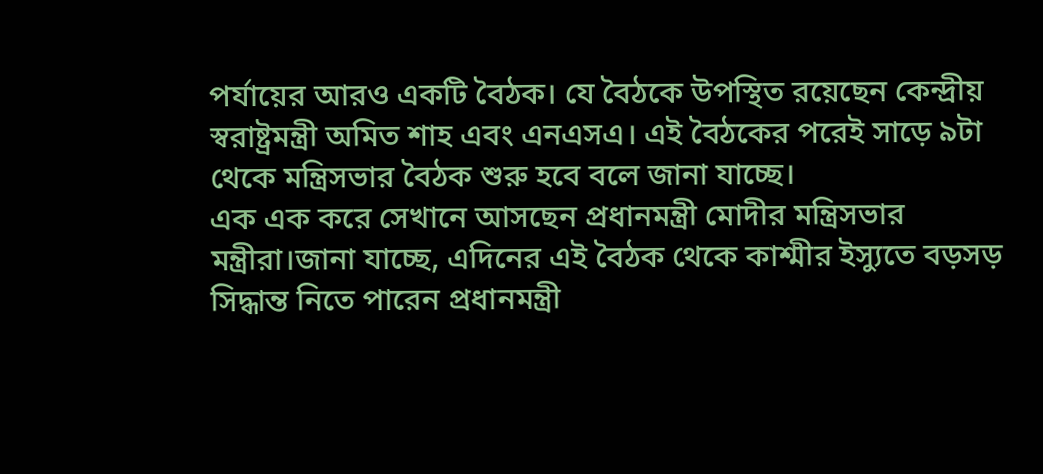পর্যায়ের আরও একটি বৈঠক। যে বৈঠকে উপস্থিত রয়েছেন কেন্দ্রীয় স্বরাষ্ট্রমন্ত্রী অমিত শাহ এবং এনএসএ। এই বৈঠকের পরেই সাড়ে ৯টা থেকে মন্ত্রিসভার বৈঠক শুরু হবে বলে জানা যাচ্ছে।
এক এক করে সেখানে আসছেন প্রধানমন্ত্রী মোদীর মন্ত্রিসভার মন্ত্রীরা।জানা যাচ্ছে, এদিনের এই বৈঠক থেকে কাশ্মীর ইস্যুতে বড়সড় সিদ্ধান্ত নিতে পারেন প্রধানমন্ত্রী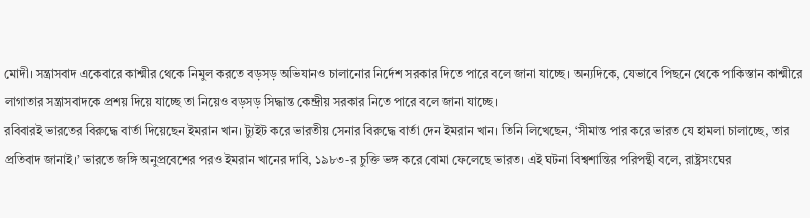মোদী। সন্ত্রাসবাদ একেবারে কাশ্মীর থেকে নিমুল করতে বড়সড় অভিযানও চালানোর নির্দেশ সরকার দিতে পারে বলে জানা যাচ্ছে। অন্যদিকে, যেভাবে পিছনে থেকে পাকিস্তান কাশ্মীরে লাগাতার সন্ত্রাসবাদকে প্রশয় দিয়ে যাচ্ছে তা নিয়েও বড়সড় সিদ্ধান্ত কেন্দ্রীয় সরকার নিতে পারে বলে জানা যাচ্ছে।
রবিবারই ভারতের বিরুদ্ধে বার্তা দিয়েছেন ইমরান খান। ট্যুইট করে ভারতীয় সেনার বিরুদ্ধে বার্তা দেন ইমরান খান। তিনি লিখেছেন, ‘সীমান্ত পার করে ভারত যে হামলা চালাচ্ছে, তার প্রতিবাদ জানাই।’ ভারতে জঙ্গি অনুপ্রবেশের পরও ইমরান খানের দাবি, ১৯৮৩-র চুক্তি ভঙ্গ করে বোমা ফেলেছে ভারত। এই ঘটনা বিশ্বশান্তির পরিপন্থী বলে, রাষ্ট্রসংঘের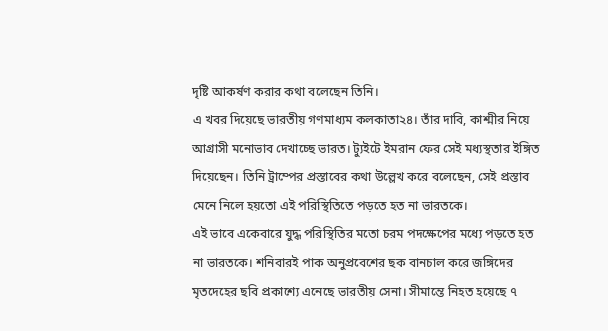দৃষ্টি আকর্ষণ করার কথা বলেছেন তিনি।
এ খবর দিয়েছে ভারতীয় গণমাধ্যম কলকাতা২৪। তাঁর দাবি, কাশ্মীর নিয়ে আগ্রাসী মনোভাব দেখাচ্ছে ভারত। ট্যুইটে ইমরান ফের সেই মধ্যস্থতার ইঙ্গিত দিয়েছেন। তিনি ট্রাম্পের প্রস্তাবের কথা উল্লেখ করে বলেছেন, সেই প্রস্তাব মেনে নিলে হয়তো এই পরিস্থিতিতে পড়তে হত না ভারতকে।
এই ভাবে একেবারে যুদ্ধ পরিস্থিতির মতো চরম পদক্ষেপের মধ্যে পড়তে হত না ভারতকে। শনিবারই পাক অনুপ্রবেশের ছক বানচাল করে জঙ্গিদের মৃতদেহের ছবি প্রকাশ্যে এনেছে ভারতীয় সেনা। সীমান্তে নিহত হয়েছে ৭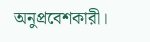অনুপ্রবেশকারী।